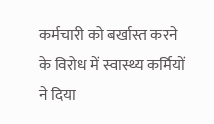कर्मचारी को बर्खास्त करने के विरोध में स्वास्थ्य कर्मियों ने दिया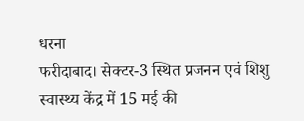धरना
फरीदाबाद। सेक्टर-3 स्थित प्रजनन एवं शिशु स्वास्थ्य केंद्र में 15 मई की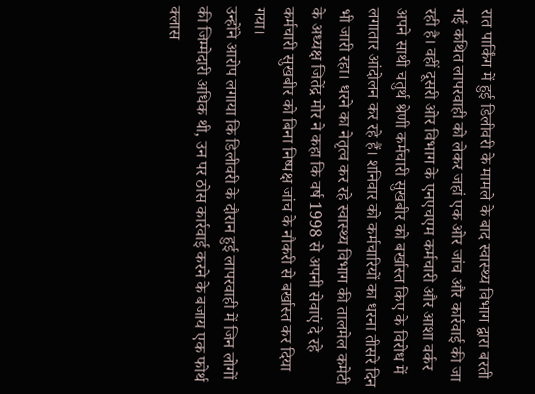रात पार्किंग में हुई डिलीवरी के मामले के बाद स्वास्थ्य विभाग द्वारा बरती गई कथित लापरवाही को लेकर जहां एक ओर जांच और कार्रवाई की जा रही है। वहीं दूसरी ओर विभाग के एनएचएम कर्मचारी और आशा वर्कर अपने साथी चतुर्थ श्रेणी कर्मचारी सुखबीर को बर्खास्त किए के विरोध में लगातार आंदोलन कर रहे हैं। शनिवार को कर्मचारियों का धरना तीसरे दिन भी जारी रहा। धरने का नेतृत्व कर रहे स्वास्थ्य विभाग की तालमेल कमेटी के अध्यक्ष जितेंद्र मोर ने कहा कि वर्ष 1998 से अपनी सेवाएं दे रहे कर्मचारी सुखबीर को बिना निष्पक्ष जांच के नौकरी से बर्खास्त कर दिया गया।
उन्होंने आरोप लगाया कि डिलीवरी के दौरान हुई लापरवाही में जिन लोगों की जिम्मेदारी अधिक थी, उन पर ठोस कार्रवाई करने के बजाय एक फोर्थ क्लास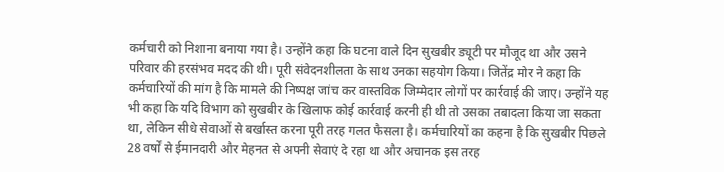कर्मचारी को निशाना बनाया गया है। उन्होंने कहा कि घटना वाले दिन सुखबीर ड्यूटी पर मौजूद था और उसने परिवार की हरसंभव मदद की थी। पूरी संवेदनशीलता के साथ उनका सहयोग किया। जितेंद्र मोर ने कहा कि कर्मचारियों की मांग है कि मामले की निष्पक्ष जांच कर वास्तविक जिम्मेदार लोगों पर कार्रवाई की जाए। उन्होंने यह भी कहा कि यदि विभाग को सुखबीर के खिलाफ कोई कार्रवाई करनी ही थी तो उसका तबादला किया जा सकता था, लेकिन सीधे सेवाओं से बर्खास्त करना पूरी तरह गलत फैसला है। कर्मचारियों का कहना है कि सुखबीर पिछले 28 वर्षों से ईमानदारी और मेहनत से अपनी सेवाएं दे रहा था और अचानक इस तरह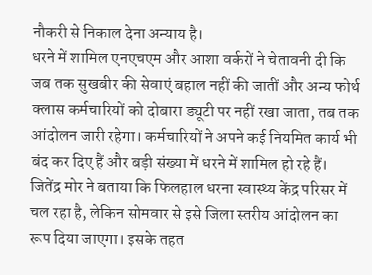नौकरी से निकाल देना अन्याय है।
धरने में शामिल एनएचएम और आशा वर्करों ने चेतावनी दी कि जब तक सुखबीर की सेवाएं बहाल नहीं की जातीं और अन्य फोर्थ क्लास कर्मचारियों को दोबारा ड्यूटी पर नहीं रखा जाता, तब तक आंदोलन जारी रहेगा। कर्मचारियों ने अपने कई नियमित कार्य भी बंद कर दिए हैं और बड़ी संख्या में धरने में शामिल हो रहे हैं। जितेंद्र मोर ने बताया कि फिलहाल धरना स्वास्थ्य केंद्र परिसर में चल रहा है, लेकिन सोमवार से इसे जिला स्तरीय आंदोलन का रूप दिया जाएगा। इसके तहत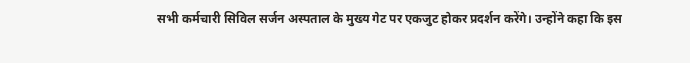सभी कर्मचारी सिविल सर्जन अस्पताल के मुख्य गेट पर एकजुट होकर प्रदर्शन करेंगे। उन्होंने कहा कि इस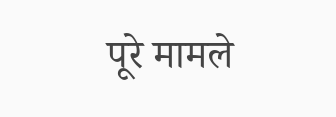पूरे मामले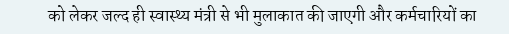को लेकर जल्द ही स्वास्थ्य मंत्री से भी मुलाकात की जाएगी और कर्मचारियों का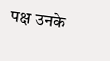पक्ष उनके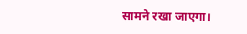सामने रखा जाएगा।